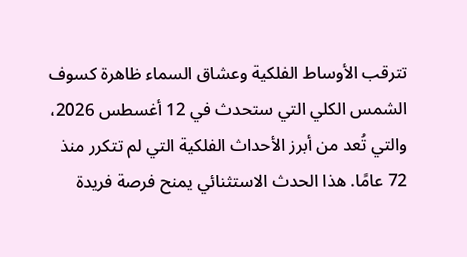تترقب الأوساط الفلكية وعشاق السماء ظاهرة كسوف الشمس الكلي التي ستحدث في 12 أغسطس 2026، والتي تُعد من أبرز الأحداث الفلكية التي لم تتكرر منذ 72 عامًا. هذا الحدث الاستثنائي يمنح فرصة فريدة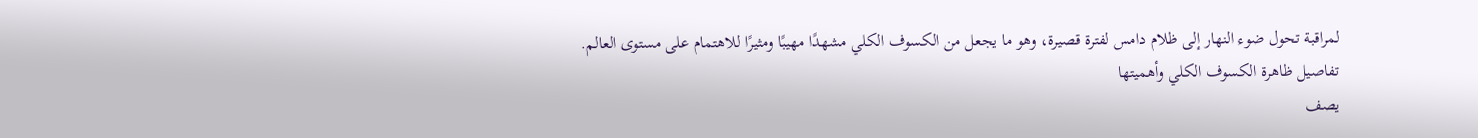لمراقبة تحول ضوء النهار إلى ظلام دامس لفترة قصيرة، وهو ما يجعل من الكسوف الكلي مشهدًا مهيبًا ومثيرًا للاهتمام على مستوى العالم.
تفاصيل ظاهرة الكسوف الكلي وأهميتها
يصف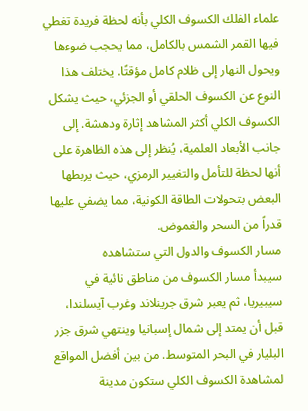علماء الفلك الكسوف الكلي بأنه لحظة فريدة تغطي فيها القمر الشمس بالكامل، مما يحجب ضوءها ويحول النهار إلى ظلام كامل مؤقتًا. يختلف هذا النوع عن الكسوف الحلقي أو الجزئي، حيث يشكل الكسوف الكلي أكثر المشاهد إثارة ودهشة. إلى جانب الأبعاد العلمية، يُنظر إلى هذه الظاهرة على أنها لحظة للتأمل والتغيير الرمزي، حيث يربطها البعض بتحولات الطاقة الكونية، مما يضفي عليها قدراً من السحر والغموض.
مسار الكسوف والدول التي ستشاهده
سيبدأ مسار الكسوف من مناطق نائية في سيبيريا، ثم يعبر شرق جرينلاند وغرب آيسلندا، قبل أن يمتد إلى شمال إسبانيا وينتهي شرق جزر البليار في البحر المتوسط. من بين أفضل المواقع لمشاهدة الكسوف الكلي ستكون مدينة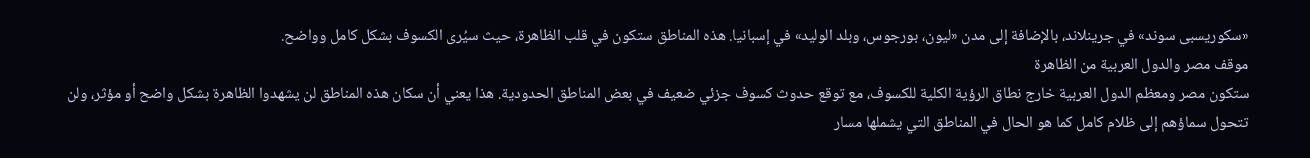«سكوريسبى سوند» في جرينلاند، بالإضافة إلى مدن «ليون، بورجوس، وبلد الوليد» في إسبانيا. هذه المناطق ستكون في قلب الظاهرة، حيث سيُرى الكسوف بشكل كامل وواضح.
موقف مصر والدول العربية من الظاهرة
ستكون مصر ومعظم الدول العربية خارج نطاق الرؤية الكلية للكسوف، مع توقع حدوث كسوف جزئي ضعيف في بعض المناطق الحدودية. هذا يعني أن سكان هذه المناطق لن يشهدوا الظاهرة بشكل واضح أو مؤثر، ولن تتحول سماؤهم إلى ظلام كامل كما هو الحال في المناطق التي يشملها مسار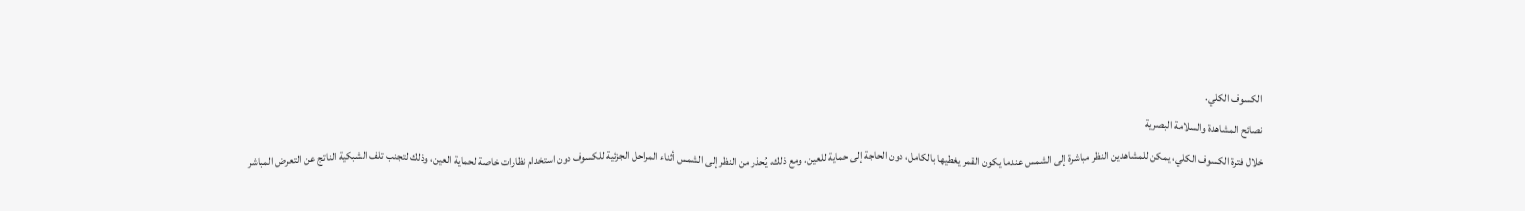الكسوف الكلي.
نصائح المشاهدة والسلامة البصرية
خلال فترة الكسوف الكلي، يمكن للمشاهدين النظر مباشرة إلى الشمس عندما يكون القمر يغطيها بالكامل، دون الحاجة إلى حماية للعين. ومع ذلك، يُحذر من النظر إلى الشمس أثناء المراحل الجزئية للكسوف دون استخدام نظارات خاصة لحماية العين، وذلك لتجنب تلف الشبكية الناتج عن التعرض المباشر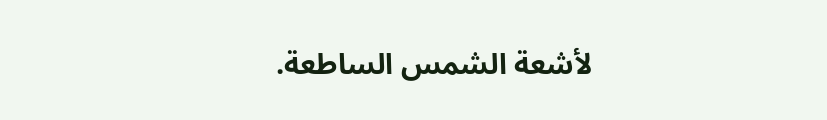لأشعة الشمس الساطعة.